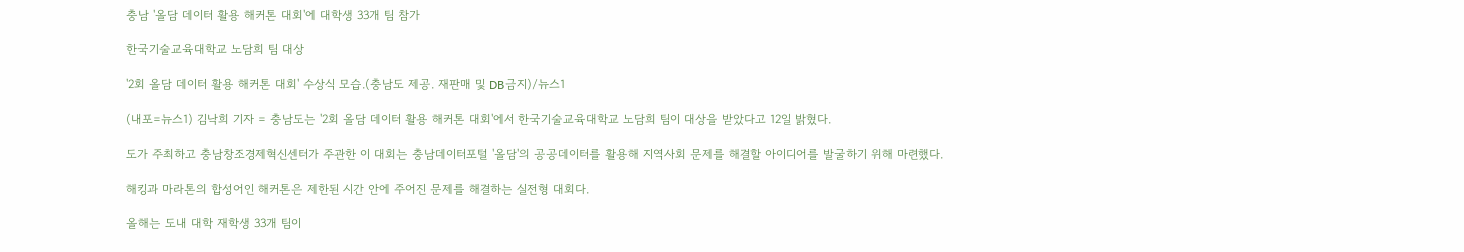충남 '올담 데이터 활용 해커톤 대회'에 대학생 33개 팀 참가

한국기술교육대학교 노담희 팀 대상

'2회 올담 데이터 활용 해커톤 대회' 수상식 모습.(충남도 제공. 재판매 및 DB금지)/뉴스1

(내포=뉴스1) 김낙희 기자 = 충남도는 '2회 올담 데이터 활용 해커톤 대회'에서 한국기술교육대학교 노담희 팀이 대상을 받았다고 12일 밝혔다.

도가 주최하고 충남창조경제혁신센터가 주관한 이 대회는 충남데이터포털 '올담'의 공공데이터를 활용해 지역사회 문제를 해결할 아이디어를 발굴하기 위해 마련했다.

해킹과 마라톤의 합성어인 해커톤은 제한된 시간 안에 주어진 문제를 해결하는 실전형 대회다.

올해는 도내 대학 재학생 33개 팀이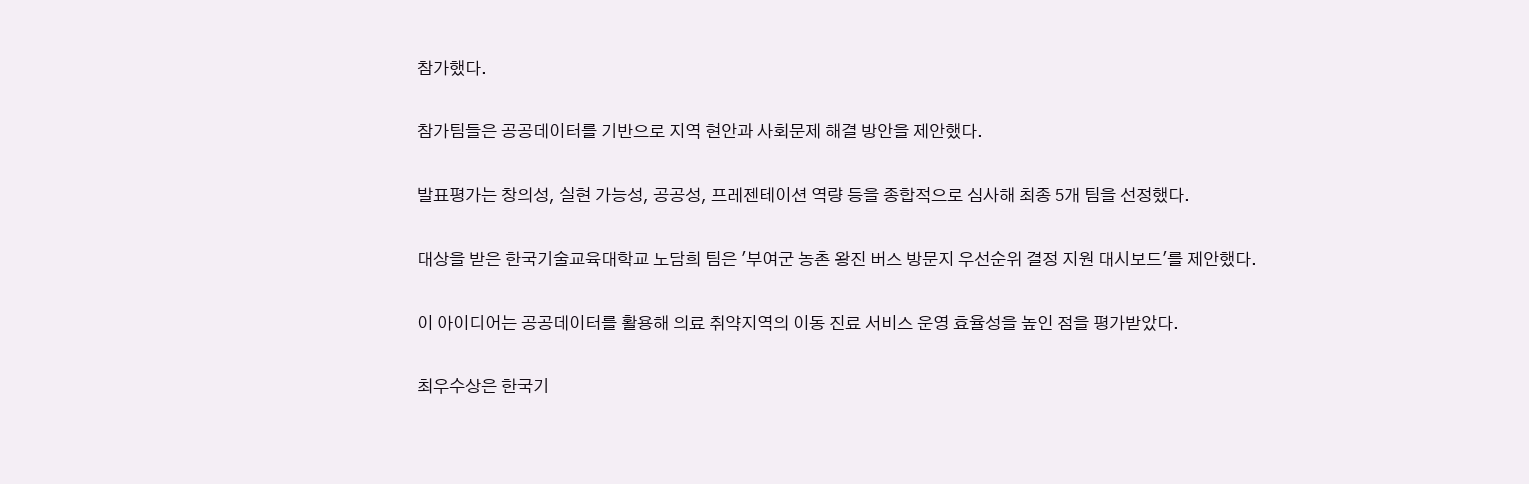참가했다.

참가팀들은 공공데이터를 기반으로 지역 현안과 사회문제 해결 방안을 제안했다.

발표평가는 창의성, 실현 가능성, 공공성, 프레젠테이션 역량 등을 종합적으로 심사해 최종 5개 팀을 선정했다.

대상을 받은 한국기술교육대학교 노담희 팀은 '부여군 농촌 왕진 버스 방문지 우선순위 결정 지원 대시보드'를 제안했다.

이 아이디어는 공공데이터를 활용해 의료 취약지역의 이동 진료 서비스 운영 효율성을 높인 점을 평가받았다.

최우수상은 한국기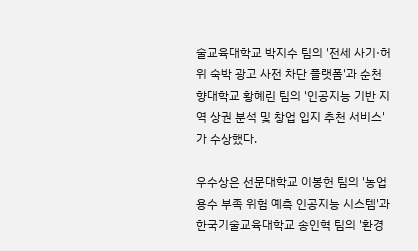술교육대학교 박지수 팀의 '전세 사기·허위 숙박 광고 사전 차단 플랫폼'과 순천향대학교 황혜린 팀의 '인공지능 기반 지역 상권 분석 및 창업 입지 추천 서비스'가 수상했다.

우수상은 선문대학교 이봉헌 팀의 '농업용수 부족 위험 예측 인공지능 시스템'과 한국기술교육대학교 송인혁 팀의 '환경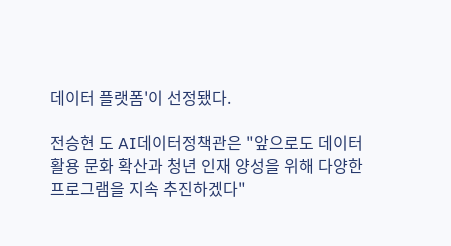데이터 플랫폼'이 선정됐다.

전승현 도 AI데이터정책관은 "앞으로도 데이터 활용 문화 확산과 청년 인재 양성을 위해 다양한 프로그램을 지속 추진하겠다"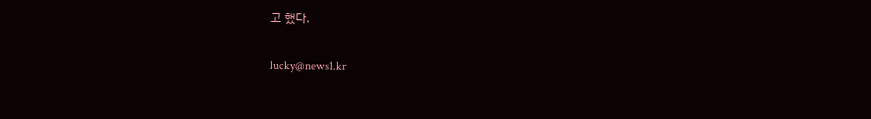고 했다.

lucky@news1.kr